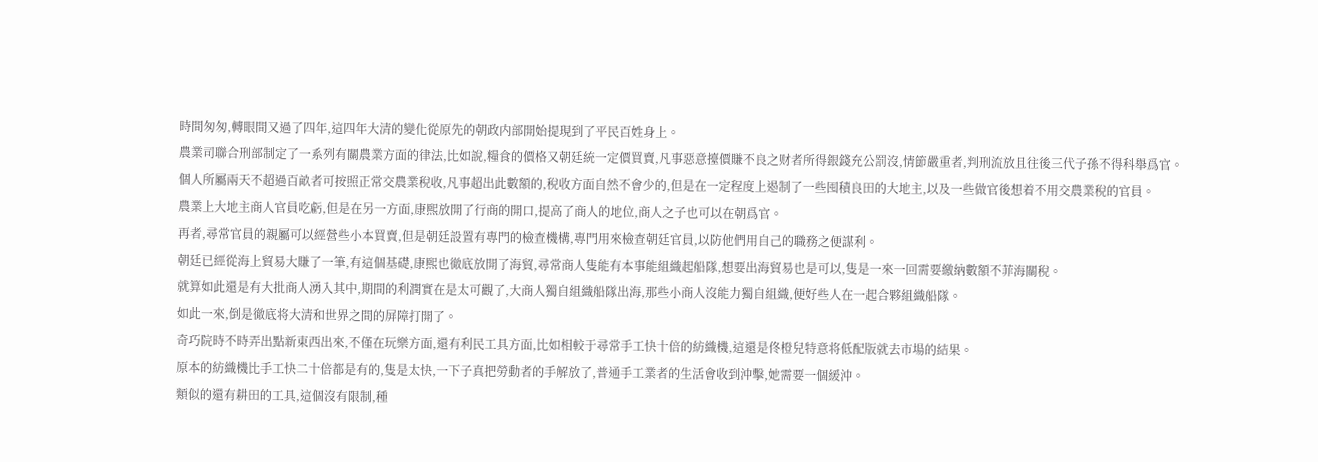時間匆匆,轉眼間又過了四年,這四年大清的變化從原先的朝政内部開始提現到了平民百姓身上。
農業司聯合刑部制定了一系列有關農業方面的律法,比如說,糧食的價格又朝廷統一定價買賣,凡事惡意擡價賺不良之财者所得銀錢充公罰沒,情節嚴重者,判刑流放且往後三代子孫不得科舉爲官。
個人所屬兩天不超過百畝者可按照正常交農業稅收,凡事超出此數額的,稅收方面自然不會少的,但是在一定程度上遏制了一些囤積良田的大地主,以及一些做官後想着不用交農業稅的官員。
農業上大地主商人官員吃虧,但是在另一方面,康熙放開了行商的開口,提高了商人的地位,商人之子也可以在朝爲官。
再者,尋常官員的親屬可以經營些小本買賣,但是朝廷設置有專門的檢查機構,專門用來檢查朝廷官員,以防他們用自己的職務之便謀利。
朝廷已經從海上貿易大賺了一筆,有這個基礎,康熙也徹底放開了海貿,尋常商人隻能有本事能組織起船隊,想要出海貿易也是可以,隻是一來一回需要繳納數額不菲海關稅。
就算如此還是有大批商人湧入其中,期間的利潤實在是太可觀了,大商人獨自組織船隊出海,那些小商人沒能力獨自組織,便好些人在一起合夥組織船隊。
如此一來,倒是徹底将大清和世界之間的屏障打開了。
奇巧院時不時弄出點新東西出來,不僅在玩樂方面,還有利民工具方面,比如相較于尋常手工快十倍的紡織機,這還是佟橙兒特意将低配版就去市場的結果。
原本的紡織機比手工快二十倍都是有的,隻是太快,一下子真把勞動者的手解放了,普通手工業者的生活會收到沖擊,她需要一個緩沖。
類似的還有耕田的工具,這個沒有限制,種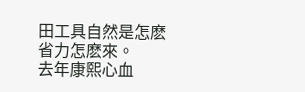田工具自然是怎麽省力怎麽來。
去年康熙心血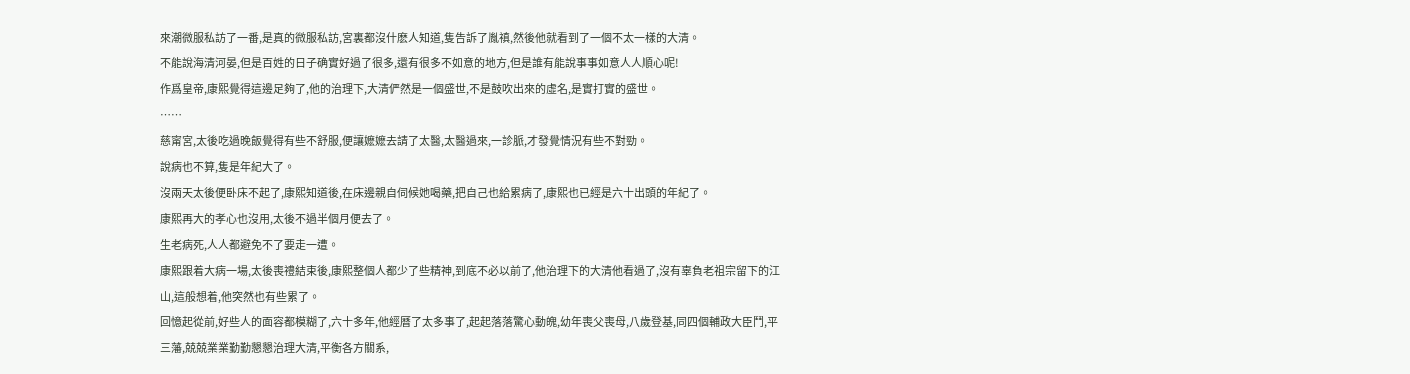來潮微服私訪了一番,是真的微服私訪,宮裏都沒什麽人知道,隻告訴了胤禛,然後他就看到了一個不太一樣的大清。
不能說海清河晏,但是百姓的日子确實好過了很多,還有很多不如意的地方,但是誰有能說事事如意人人順心呢!
作爲皇帝,康熙覺得這邊足夠了,他的治理下,大清俨然是一個盛世,不是鼓吹出來的虛名,是實打實的盛世。
……
慈甯宮,太後吃過晚飯覺得有些不舒服,便讓嬷嬷去請了太醫,太醫過來,一診脈,才發覺情況有些不對勁。
說病也不算,隻是年紀大了。
沒兩天太後便卧床不起了,康熙知道後,在床邊親自伺候她喝藥,把自己也給累病了,康熙也已經是六十出頭的年紀了。
康熙再大的孝心也沒用,太後不過半個月便去了。
生老病死,人人都避免不了要走一遭。
康熙跟着大病一場,太後喪禮結束後,康熙整個人都少了些精神,到底不必以前了,他治理下的大清他看過了,沒有辜負老祖宗留下的江山,這般想着,他突然也有些累了。
回憶起從前,好些人的面容都模糊了,六十多年,他經曆了太多事了,起起落落驚心動魄,幼年喪父喪母,八歲登基,同四個輔政大臣鬥,平三藩,兢兢業業勤勤懇懇治理大清,平衡各方關系,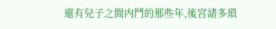還有兒子之間内鬥的那些年,後宮諸多瑣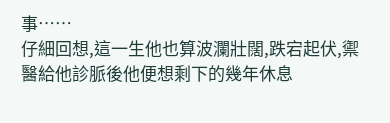事……
仔細回想,這一生他也算波瀾壯闊,跌宕起伏,禦醫給他診脈後他便想剩下的幾年休息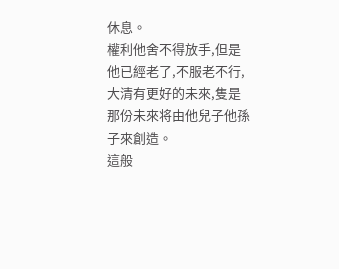休息。
權利他舍不得放手,但是他已經老了,不服老不行,大清有更好的未來,隻是那份未來将由他兒子他孫子來創造。
這般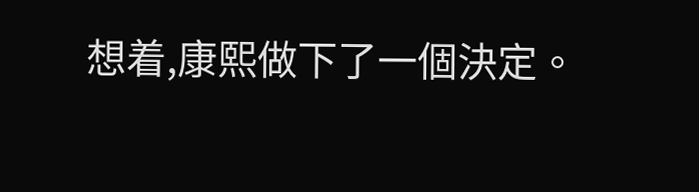想着,康熙做下了一個決定。